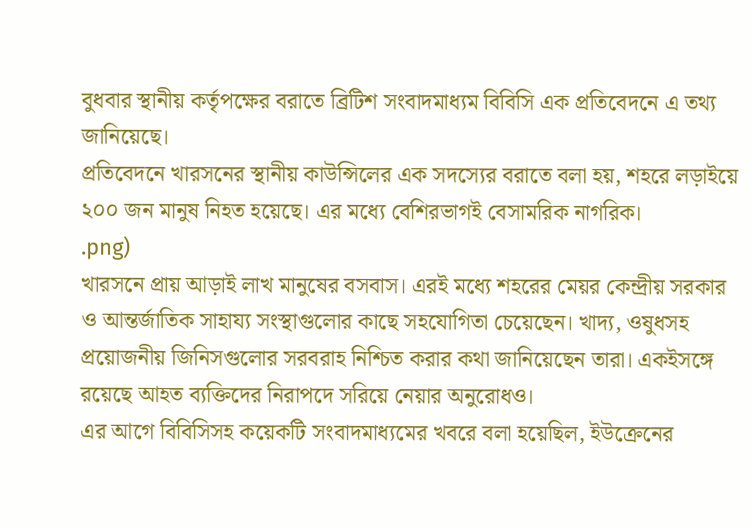বুধবার স্থানীয় কর্তৃপক্ষের বরাতে ব্রিটিশ সংবাদমাধ্যম বিবিসি এক প্রতিবেদনে এ তথ্য জানিয়েছে।
প্রতিবেদনে খারসনের স্থানীয় কাউন্সিলের এক সদস্যের বরাতে বলা হয়, শহরে লড়াইয়ে ২০০ জন মানুষ নিহত হয়েছে। এর মধ্যে বেশিরভাগই বেসামরিক নাগরিক।
.png)
খারসনে প্রায় আড়াই লাখ মানুষের বসবাস। এরই মধ্যে শহরের মেয়র কেন্দ্রীয় সরকার ও আন্তর্জাতিক সাহায্য সংস্থাগুলোর কাছে সহযোগিতা চেয়েছেন। খাদ্য, ওষুধসহ প্রয়োজনীয় জিনিসগুলোর সরবরাহ নিশ্চিত করার কথা জানিয়েছেন তারা। একইসঙ্গে রয়েছে আহত ব্যক্তিদের নিরাপদে সরিয়ে নেয়ার অনুরোধও।
এর আগে বিবিসিসহ কয়েকটি সংবাদমাধ্যমের খবরে বলা হয়েছিল, ইউক্রেনের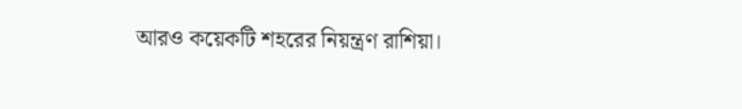আরও কয়েকটি শহরের নিয়ন্ত্রণ রাশিয়া।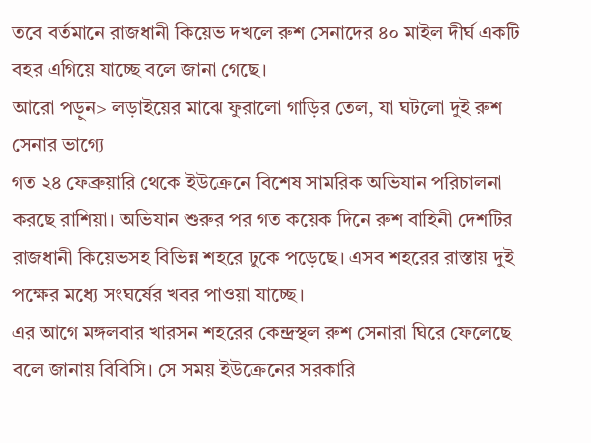তবে বর্তমানে রাজধানী কিয়েভ দখলে রুশ সেনাদের ৪০ মাইল দীর্ঘ একটি বহর এগিয়ে যাচ্ছে বলে জানা গেছে।
আরো পড়ুন> লড়াইয়ের মাঝে ফুরালো গাড়ির তেল, যা ঘটলো দুই রুশ সেনার ভাগ্যে
গত ২৪ ফেব্রুয়ারি থেকে ইউক্রেনে বিশেষ সামরিক অভিযান পরিচালনা করছে রাশিয়া। অভিযান শুরুর পর গত কয়েক দিনে রুশ বাহিনী দেশটির রাজধানী কিয়েভসহ বিভিন্ন শহরে ঢুকে পড়েছে। এসব শহরের রাস্তায় দুই পক্ষের মধ্যে সংঘর্ষের খবর পাওয়া যাচ্ছে।
এর আগে মঙ্গলবার খারসন শহরের কেন্দ্রস্থল রুশ সেনারা ঘিরে ফেলেছে বলে জানায় বিবিসি। সে সময় ইউক্রেনের সরকারি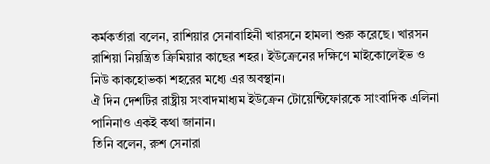কর্মকর্তারা বলেন, রাশিয়ার সেনাবাহিনী খারসনে হামলা শুরু করেছে। খারসন রাশিয়া নিয়ন্ত্রিত ক্রিমিয়ার কাছের শহর। ইউক্রেনের দক্ষিণে মাইকোলেইভ ও নিউ কাকহোভকা শহরের মধ্যে এর অবস্থান।
ঐ দিন দেশটির রাষ্ট্রীয় সংবাদমাধ্যম ইউক্রেন টোয়েন্টিফোরকে সাংবাদিক এলিনা পানিনাও একই কথা জানান।
তিনি বলেন, রুশ সেনারা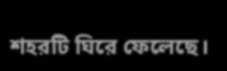শহরটি ঘিরে ফেলেছে।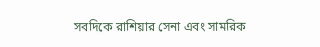সবদিকে রাশিয়ার সেনা এবং সামরিক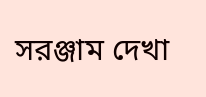সরঞ্জাম দেখা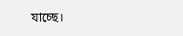যাচ্ছে।